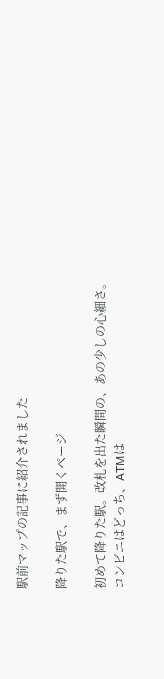駅前マップの記事に紹介されました

降りた駅で、まず開くページ

初めて降りた駅。改札を出た瞬間の、あの少しの心細さ。コンビニはどっち、ATMは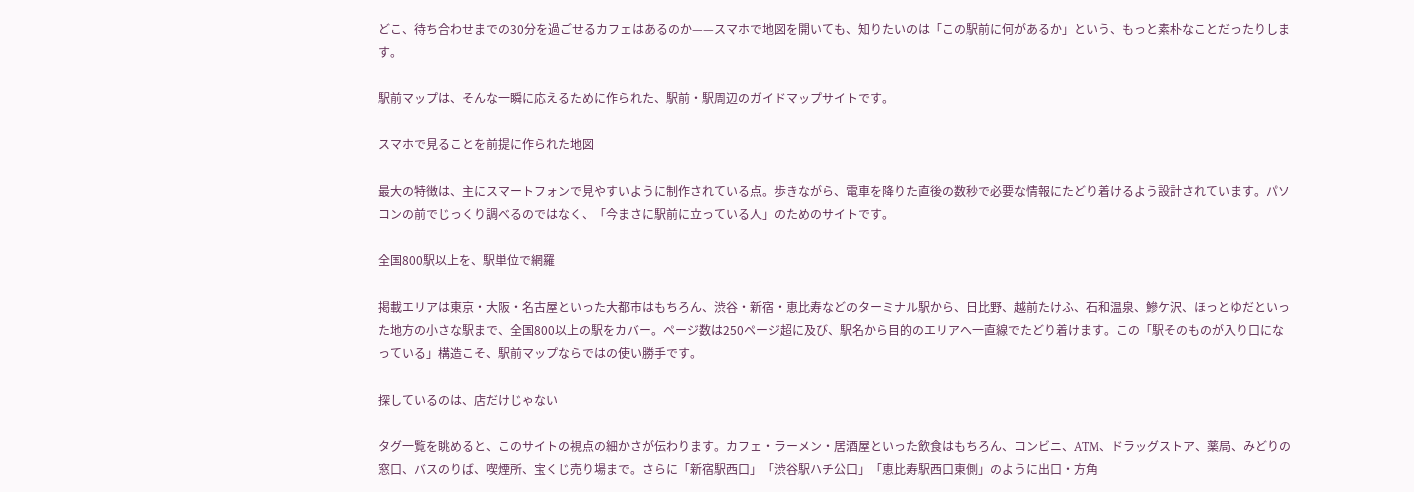どこ、待ち合わせまでの30分を過ごせるカフェはあるのか——スマホで地図を開いても、知りたいのは「この駅前に何があるか」という、もっと素朴なことだったりします。

駅前マップは、そんな一瞬に応えるために作られた、駅前・駅周辺のガイドマップサイトです。

スマホで見ることを前提に作られた地図

最大の特徴は、主にスマートフォンで見やすいように制作されている点。歩きながら、電車を降りた直後の数秒で必要な情報にたどり着けるよう設計されています。パソコンの前でじっくり調べるのではなく、「今まさに駅前に立っている人」のためのサイトです。

全国800駅以上を、駅単位で網羅

掲載エリアは東京・大阪・名古屋といった大都市はもちろん、渋谷・新宿・恵比寿などのターミナル駅から、日比野、越前たけふ、石和温泉、鰺ケ沢、ほっとゆだといった地方の小さな駅まで、全国800以上の駅をカバー。ページ数は250ページ超に及び、駅名から目的のエリアへ一直線でたどり着けます。この「駅そのものが入り口になっている」構造こそ、駅前マップならではの使い勝手です。

探しているのは、店だけじゃない

タグ一覧を眺めると、このサイトの視点の細かさが伝わります。カフェ・ラーメン・居酒屋といった飲食はもちろん、コンビニ、ATM、ドラッグストア、薬局、みどりの窓口、バスのりば、喫煙所、宝くじ売り場まで。さらに「新宿駅西口」「渋谷駅ハチ公口」「恵比寿駅西口東側」のように出口・方角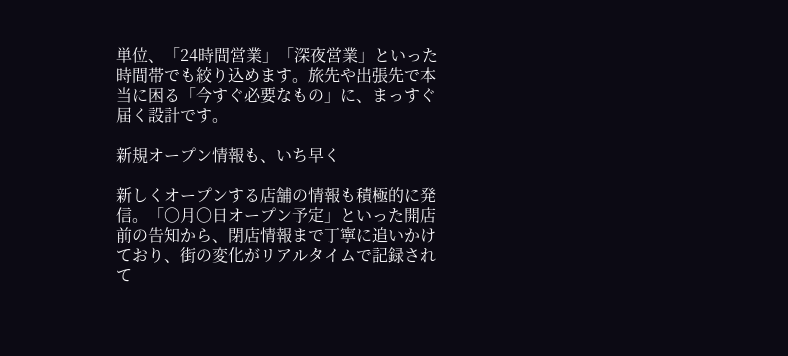単位、「24時間営業」「深夜営業」といった時間帯でも絞り込めます。旅先や出張先で本当に困る「今すぐ必要なもの」に、まっすぐ届く設計です。

新規オープン情報も、いち早く

新しくオープンする店舗の情報も積極的に発信。「〇月〇日オープン予定」といった開店前の告知から、閉店情報まで丁寧に追いかけており、街の変化がリアルタイムで記録されて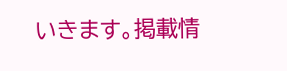いきます。掲載情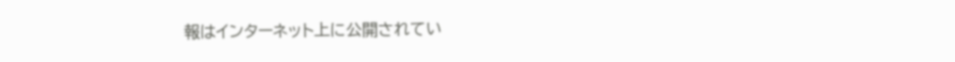報はインターネット上に公開されてい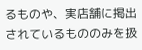るものや、実店舗に掲出されているもののみを扱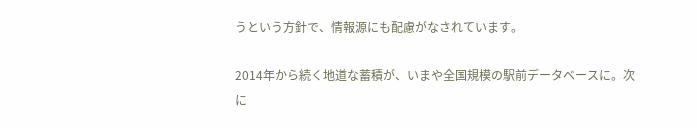うという方針で、情報源にも配慮がなされています。

2014年から続く地道な蓄積が、いまや全国規模の駅前データベースに。次に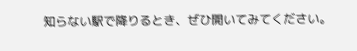知らない駅で降りるとき、ぜひ開いてみてください。